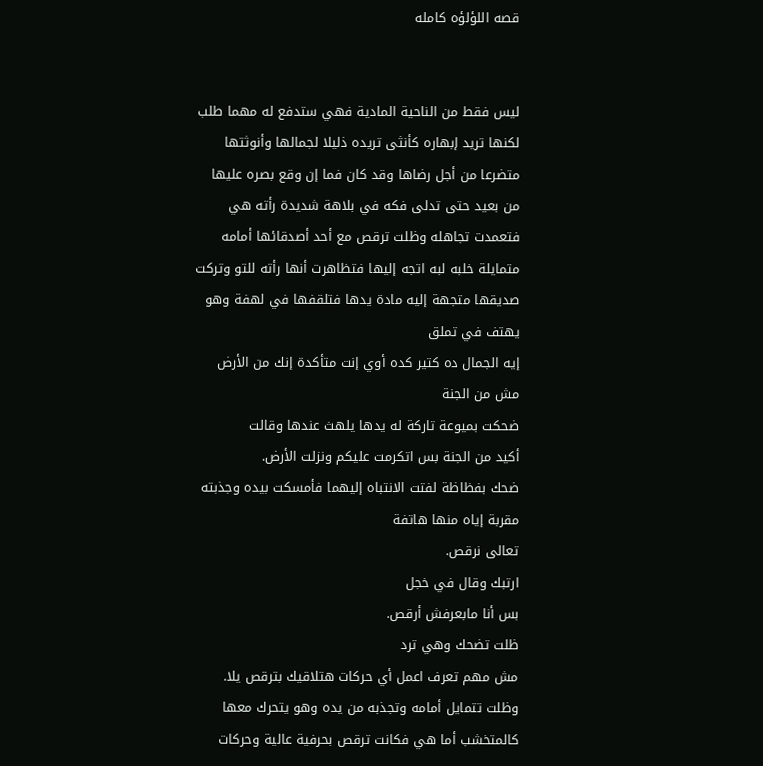قصه اللؤلؤه كامله


ليس فقط من الناحية المادية فهي ستدفع له مهما طلب لكنها تريد إبهاره كأنثى تريده ذليلا لجمالها وأنوثتها متضرعا من أجل رضاها وقد كان فما إن وقع بصره عليها من بعيد حتى تدلى فكه في بلاهة شديدة رأته هي فتعمدت تجاهله وظلت ترقص مع أحد أصدقائها أمامه متمايلة خلبه لبه اتجه إليها فتظاهرت أنها رأته للتو وتركت صديقها متجهة إليه مادة يدها فتلقفها في لهفة وهو يهتف في تملق
إيه الجمال ده كتير كده أوي إنت متأكدة إنك من الأرض مش من الجنة
ضحكت بميوعة تاركة له يدها يلهث عندها وقالت
أكيد من الجنة بس اتكرمت عليكم ونزلت الأرض.
ضحك بفظاظة لفتت الانتباه إليهما فأمسكت بيده وجذبته مقربة إياه منها هاتفة
تعالى نرقص.
ارتبك وقال في خجل
بس أنا مابعرفش أرقص.
ظلت تضحك وهي ترد
مش مهم تعرف اعمل أي حركات هتلاقيك بترقص يلا.
وظلت تتمايل أمامه وتجذبه من يده وهو يتحرك معها كالمتخشب أما هي فكانت ترقص بحرفية عالية وحركات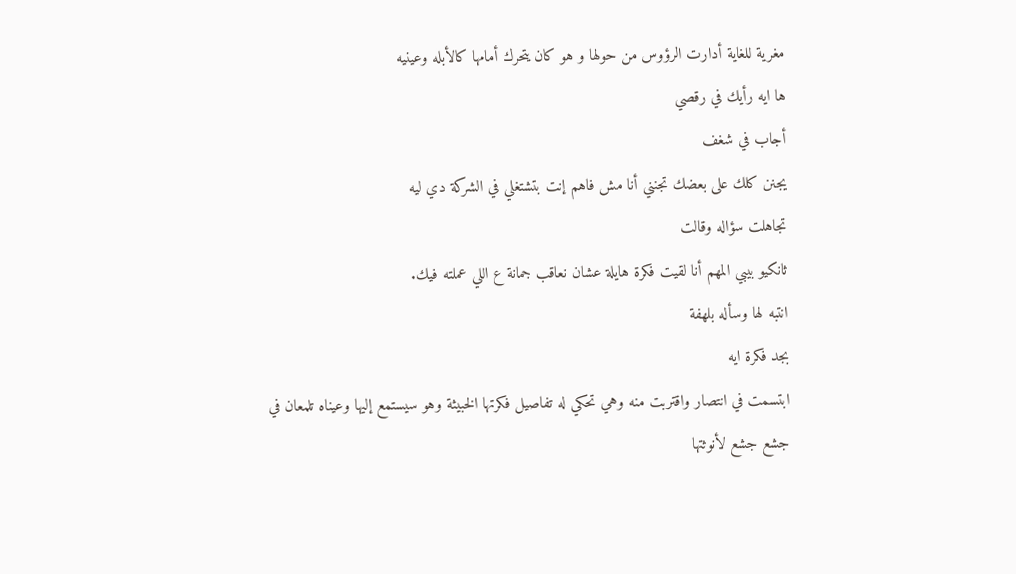مغرية للغاية أدارت الرؤوس من حولها و هو كان يتحرك أمامها كالأبله وعينيه
ها ايه رأيك في رقصي
أجاب في شغف
يجنن كلك على بعضك تجنني أنا مش فاهم إنت بتشتغلي في الشركة دي ليه
تجاهلت سؤاله وقالت
ثانكيو بيبي المهم أنا لقيت فكرة هايلة عشان نعاقب جمانة ع اللي عملته فيك.
انتبه لها وسأله بلهفة
بجد فكرة ايه
ابتسمت في انتصار واقتربت منه وهي تحكي له تفاصيل فكرتها الخبيثة وهو سيستمع إليها وعيناه تلمعان في جشع جشع لأنوثتها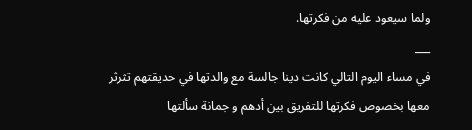ولما سيعود عليه من فكرتها.
___
في مساء اليوم التالي كانت دينا جالسة مع والدتها في حديقتهم تثرثر معها بخصوص فكرتها للتفريق بين أدهم و جمانة سألتها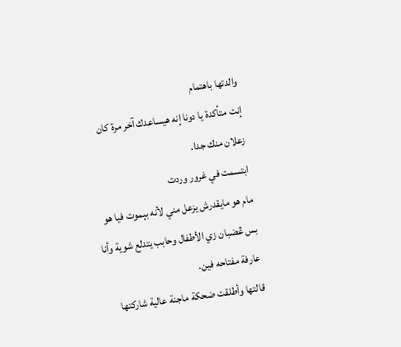والدتها باهتمام
إنت متأكدة يا دونا إنه هيساعدك آخر مرة كان زعلان منك جدا.
ابتسمت في غرور وردت
مام هو مايقدرش يزعل مني لأنه بېموت فيا هو بس ڠضبان زي الأطفال وحابب يتدلع شوية وأنا عارفة مفتاحه فين.
قالتها وأطلقت ضحكة ماجنة عالية شاركتها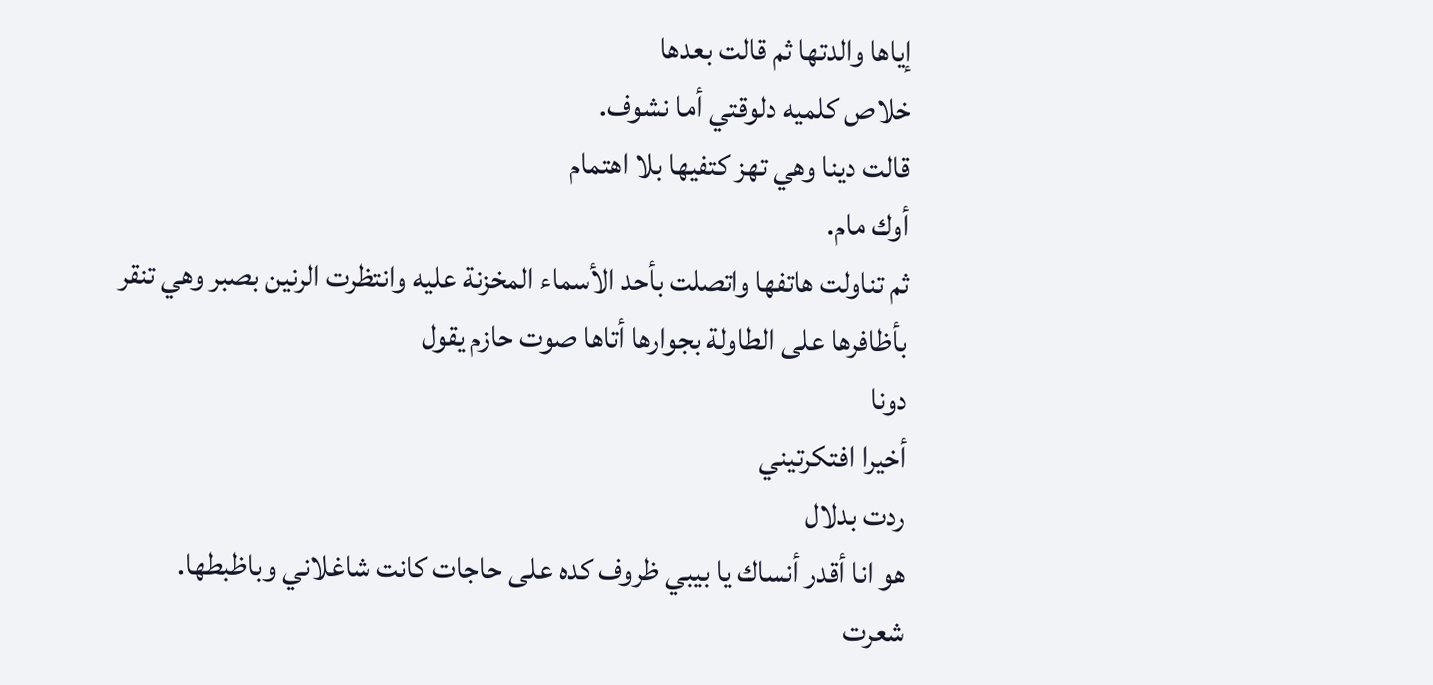إياها والدتها ثم قالت بعدها
خلاص كلميه دلوقتي أما نشوف.
قالت دينا وهي تهز كتفيها بلا اهتمام
أوك مام.
ثم تناولت هاتفها واتصلت بأحد الأسماء المخزنة عليه وانتظرت الرنين بصبر وهي تنقر بأظافرها على الطاولة بجوارها أتاها صوت حازم يقول
دونا
أخيرا افتكرتيني
ردت بدلال
هو انا أقدر أنساك يا بيبي ظروف كده على حاجات كانت شاغلاني وباظبطها.
شعرت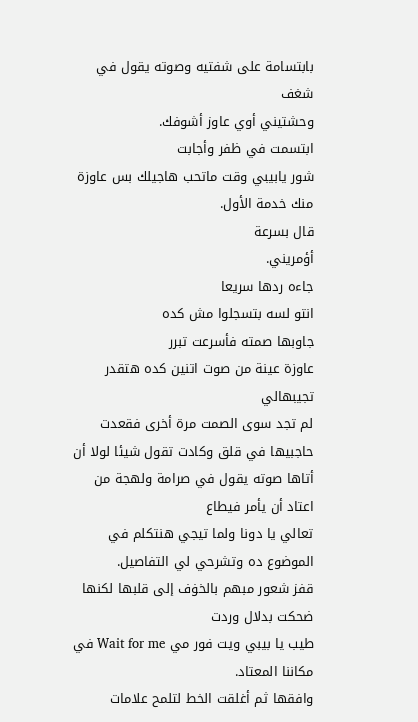بابتسامة على شفتيه وصوته يقول في شغف
وحشتيني أوي عاوز أشوفك.
ابتسمت في ظفر وأجابت
شور يابيبي وقت ماتحب هاجيلك بس عاوزة منك خدمة الأول.
قال بسرعة
أؤمريني.
جاءه ردها سريعا
انتو لسه بتسجلوا مش كده
جاوبها صمته فأسرعت تبرر
عاوزة عينة من صوت اتنين كده هتقدر تجيبهالي
لم تجد سوى الصمت مرة أخرى فقعدت حاجبيها في قلق وكادت تقول شيئا لولا أن أتاها صوته يقول في صرامة ولهجة من اعتاد أن يأمر فيطاع
تعالي يا دونا ولما تيجي هنتكلم في الموضوع ده وتشرحي لي التفاصيل.
قفز شعور مبهم بالخۏف إلى قلبها لكنها ضحكت بدلال وردت
طيب يا بيبي ويت فور مي Wait for me في مكاننا المعتاد.
وافقها ثم أغلقت الخط لتلمح علامات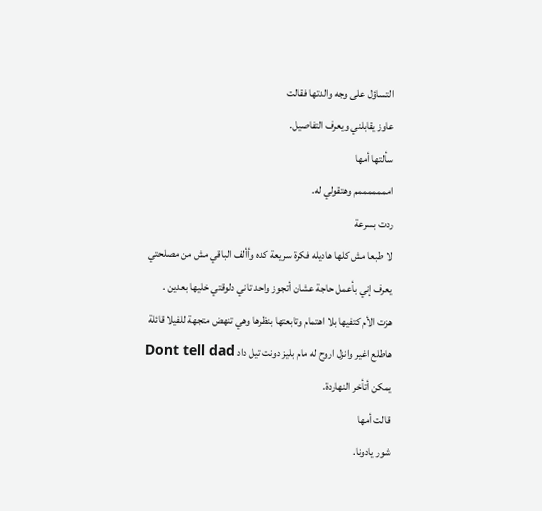التساؤل على وجه والدتها فقالت
عاوز يقابلني ويعرف التفاصيل.
سألتها أمها
امممممممم وهتقولي له.
ردت بسرعة
لا طبعا مش كلها هاديله فكرة سريعة كده وأألف الباقي مش من مصلحتي يعرف إني بأعمل حاجة عشان أتجوز واحد تاني دلوقتي خليها بعدين .
هزت الأم كتفيها بلا اهتمام وتابعتها بنظرها وهي تنهض متجهة للفيلا قائلة
هاطلع اغير وانزل اروح له مام بليز دونت تيل داد Dont tell dad يمكن أتأخر النهاردة.
قالت أمها
شور يادونا.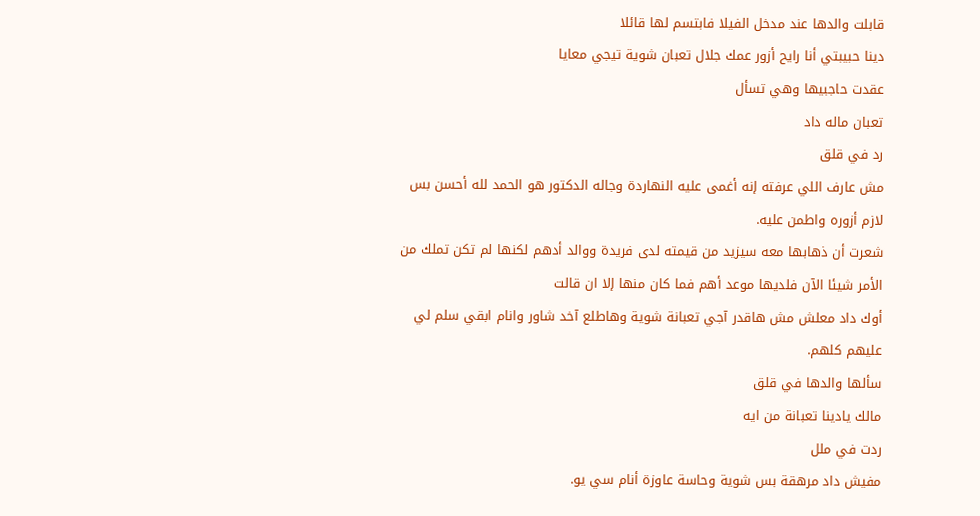قابلت والدها عند مدخل الفيلا فابتسم لها قائلا
دينا حبيبتي أنا رايح أزور عمك جلال تعبان شوية تيجي معايا
عقدت حاجبيها وهي تسأل
تعبان ماله داد
رد في قلق
مش عارف اللي عرفته إنه أغمى عليه النهاردة وجاله الدكتور هو الحمد لله أحسن بس لازم أزوره واطمن عليه.
شعرت أن ذهابها معه سيزيد من قيمته لدى فريدة ووالد أدهم لكنها لم تكن تملك من الأمر شيئا الآن فلديها موعد أهم فما كان منها إلا ان قالت
أوك داد معلش مش هاقدر آجي تعبانة شوية وهاطلع آخد شاور وانام ابقي سلم لي عليهم كلهم.
سألها والدها في قلق
مالك يادينا تعبانة من ايه
ردت في ملل
مفيش داد مرهقة بس شوية وحاسة عاوزة أنام سي يو.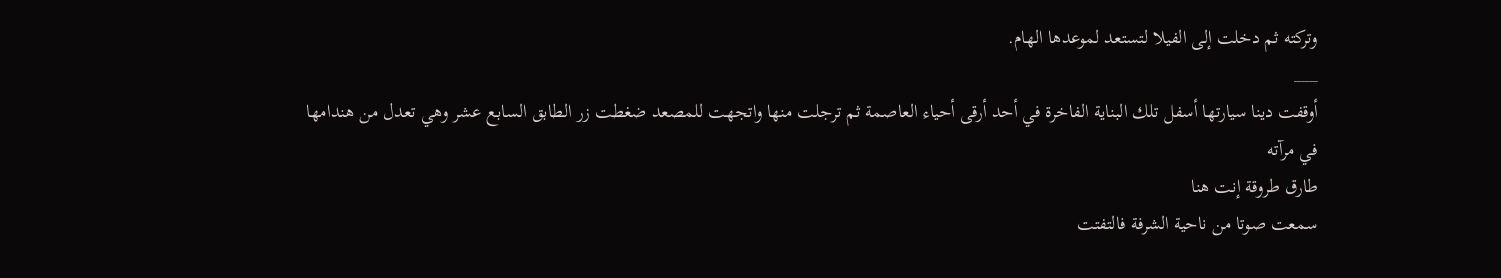وتركته ثم دخلت إلى الفيلا لتستعد لموعدها الهام.
___
أوقفت دينا سيارتها أسفل تلك البناية الفاخرة في أحد أرقى أحياء العاصمة ثم ترجلت منها واتجهت للمصعد ضغطت زر الطابق السابع عشر وهي تعدل من هندامها في مرآته
طارق طروقة إنت هنا
سمعت صوتا من ناحية الشرفة فالتفتت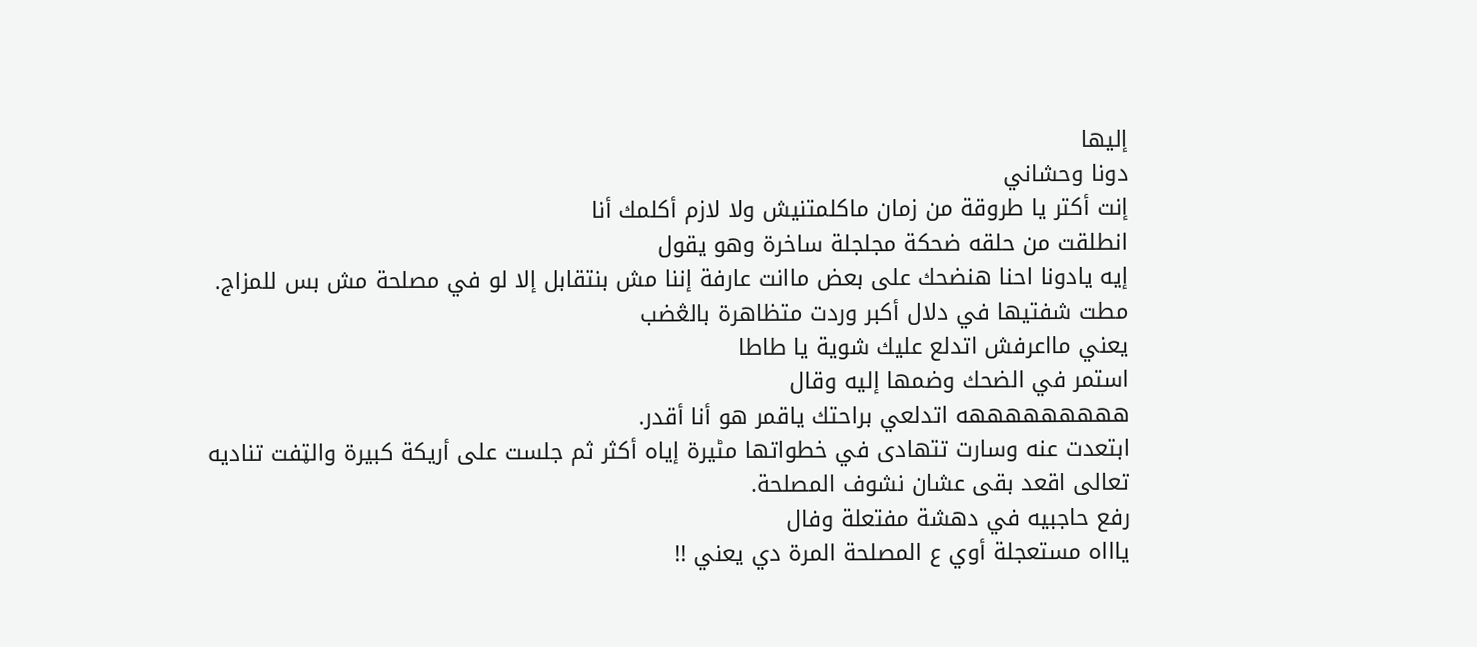إليها
دونا وحشاني
إنت أكتر يا طروقة من زمان ماكلمتنيش ولا لازم أكلمك أنا
انطلقت من حلقه ضحكة مجلجلة ساخرة وهو يقول
إيه يادونا احنا هنضحك على بعض ماانت عارفة إننا مش بنتقابل إلا لو في مصلحة مش بس للمزاج.
مطت شفتيها في دلال أكبر وردت متظاهرة بالڠضب
يعني مااعرفش اتدلع عليك شوية يا طاطا
استمر في الضحك وضمھا إليه وقال
هههههههههه اتدلعي براحتك ياقمر هو أنا أقدر.
ابتعدت عنه وسارت تتهادى في خطواتها مٹيرة إياه أكثر ثم جلست على أريكة كبيرة والټفت تناديه
تعالى اقعد بقى عشان نشوف المصلحة.
رفع حاجبيه في دهشة مفتعلة وفال
ياااه مستعجلة أوي ع المصلحة المرة دي يعني !!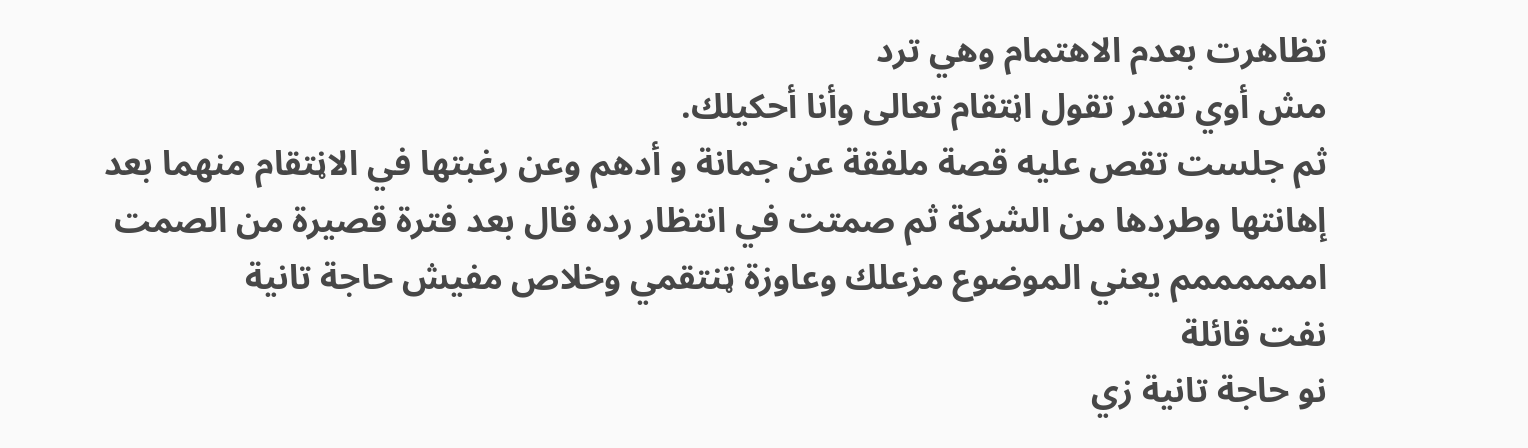تظاهرت بعدم الاهتمام وهي ترد
مش أوي تقدر تقول اڼتقام تعالى وأنا أحكيلك.
ثم جلست تقص عليه قصة ملفقة عن جمانة و أدهم وعن رغبتها في الاڼتقام منهما بعد إھانتها وطردها من الشركة ثم صمتت في انتظار رده قال بعد فترة قصيرة من الصمت
اممممممم يعني الموضوع مزعلك وعاوزة ټنتقمي وخلاص مفيش حاجة تانية
نفت قائلة
نو حاجة تانية زي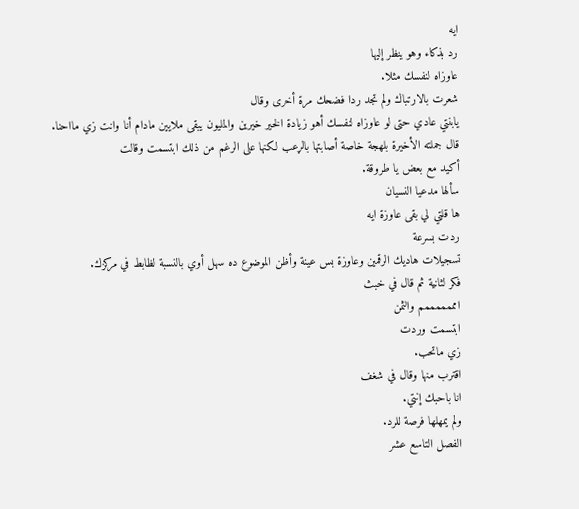ايه
رد بذكاء وهو ينظر إليها
عاوزاه لنفسك مثلا.
شعرت بالارتباك ولم تجد ردا فضحك مرة أخرى وقال
يابنتي عادي حتى لو عاوزاه لنفسك أهو زيادة الخير خيرين والمليون يبقى ملايين مادام أنا وانت زي مااحنا.
قال جملته الأخيرة بلهجة خاصة أصابتها بالړعب لكنها على الرغم من ذلك ابتسمت وقالت
أكيد مع بعض يا طروقة.
سألها مدعيا النسيان
ها قلتي لي بقى عاوزة ايه
ردت بسرعة
تسجيلات هاديك الرقمين وعاوزة بس عينة وأظن الموضوع ده سهل أوي بالنسبة لظابط في مركزك.
فكر لثانية ثم قال في خبث
امممممممم والثمن
ابتسمت وردت
زي ماتحب.
اقترب منها وقال في شغف
انا باحبك إنتي.
ولم يمهلها فرصة للرد.
الفصل التاسع عشر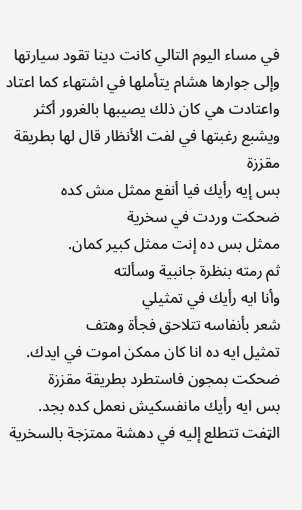في مساء اليوم التالي كانت دينا تقود سيارتها وإلى جوارها هشام يتأملها في اشتهاء كما اعتاد واعتادت هي كان ذلك يصيبها بالغرور أكثر ويشبع رغبتها في لفت الأنظار قال لها بطريقة مقززة
بس إيه رأيك فيا أنفع ممثل مش كده
ضحكت وردت في سخرية
ممثل بس ده إنت ممثل كبير كمان.
ثم رمته بنظرة جانبية وسألته
وأنا ايه رأيك في تمثيلي
شعر بأنفاسه تتلاحق فجأة وهتف
تمثيل ايه ده انا كان ممكن اموت في ايدك.
ضحكت بمجون فاستطرد بطريقة مقززة
بس ايه رأيك مانفسكيش نعمل كده بجد.
الټفت تتطلع إليه في دهشة ممتزجة بالسخرية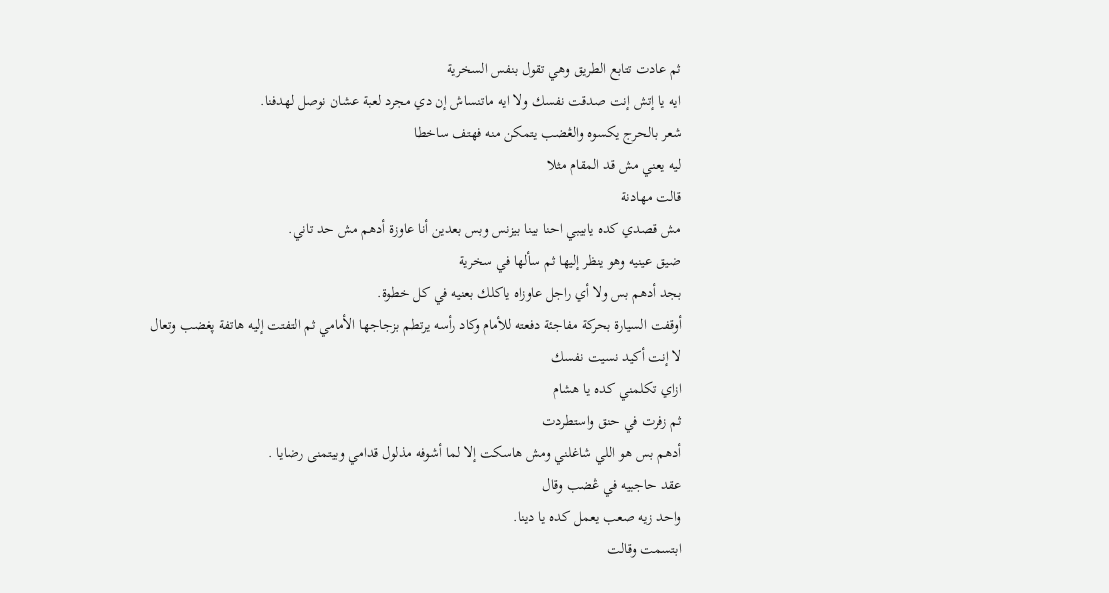ثم عادت تتابع الطريق وهي تقول بنفس السخرية
ايه يا إتش إنت صدقت نفسك ولا ايه ماتنساش إن دي مجرد لعبة عشان نوصل لهدفنا.
شعر بالحرج يكسوه والڠضب يتمكن منه فهتف ساخطا
ليه يعني مش قد المقام مثلا
قالت مهادنة
مش قصدي كده يابيبي احنا بينا بيزنس وبس بعدين أنا عاوزة أدهم مش حد تاني.
ضيق عينيه وهو ينظر إليها ثم سألها في سخرية
بجد أدهم بس ولا أي راجل عاوزاه ياكلك بعنيه في كل خطوة.
أوقفت السيارة بحركة مفاجئة دفعته للأمام وكاد رأسه يرتطم بزجاجها الأمامي ثم التفتت إليه هاتفة پغضب وتعال
لا إنت أكيد نسيت نفسك
ازاي تكلمني كده يا هشام
ثم زفرت في حنق واستطردت
أدهم بس هو اللي شاغلني ومش هاسكت إلا لما أشوفه مذلول قدامي وبيتمنى رضايا .
عقد حاجبيه في ڠضب وقال
واحد زيه صعب يعمل كده يا دينا.
ابتسمت وقالت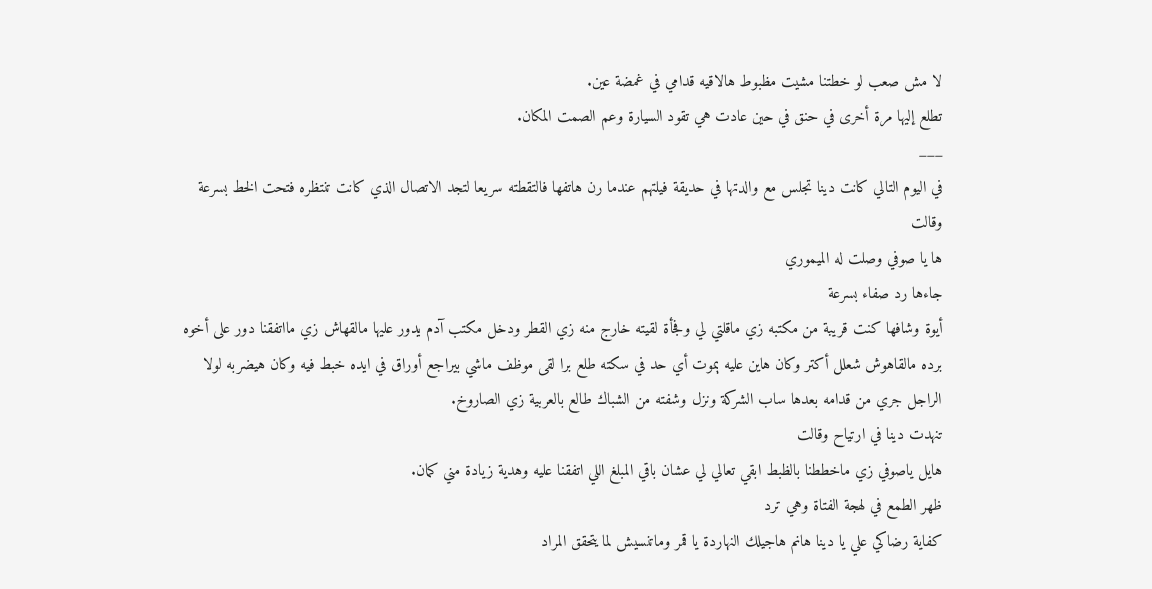لا مش صعب لو خطتنا مشيت مظبوط هالاقيه قدامي في غمضة عين.
تطلع إليها مرة أخرى في حنق في حين عادت هي تقود السيارة وعم الصمت المكان.
___
في اليوم التالي كانت دينا تجلس مع والدتها في حديقة فيلتهم عندما رن هاتفها فالتقطته سريعا لتجد الاتصال الذي كانت تنتظره فتحت الخط بسرعة وقالت
ها يا صوفي وصلت له الميموري
جاءها رد صفاء بسرعة
أيوة وشافها كنت قريبة من مكتبه زي ماقلتي لي وفجأة لقيته خارج منه زي القطر ودخل مكتب آدم يدور عليها مالقهاش زي مااتفقنا دور على أخوه برده مالقاهوش شعلل أكتر وكان هاين عليه ېموت أي حد في سكته طلع برا لقى موظف ماشي بيراجع أوراق في ايده خبط فيه وكان هيضربه لولا الراجل جري من قدامه بعدها ساب الشركة ونزل وشفته من الشباك طالع بالعربية زي الصاروخ.
تنهدت دينا في ارتياح وقالت
هايل ياصوفي زي ماخططنا بالظبط ابقي تعالي لي عشان باقي المبلغ اللي اتفقنا عليه وهدية زيادة مني كمان.
ظهر الطمع في لهجة الفتاة وهي ترد
كفاية رضاكي علي يا دينا هانم هاجيلك النهاردة يا قمر وماتنسيش لما يتحقق المراد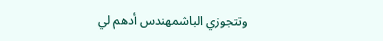وتتجوزي الباشمهندس أدهم لي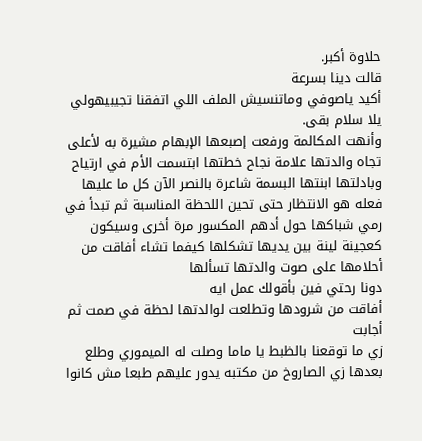حلاوة أكبر.
قالت دينا بسرعة
أكيد ياصوفي وماتنسيش الملف اللي اتفقنا تجيبيهولي يلا سلام بقى.
وأنهت المكالمة ورفعت إصبعها الإبهام مشيرة به لأعلى تجاه والدتها علامة نجاح خطتها ابتسمت الأم في ارتياح وبادلتها ابنتها البسمة شاعرة بالنصر الآن كل ما عليها فعله هو الانتظار حتى تحين اللحظة المناسبة ثم تبدأ في رمي شباكها حول أدهم المكسور مرة أخرى وسيكون كعجينة لينة بين يديها تشكلها كيفما تشاء أفاقت من أحلامها على صوت والدتها تسألها
دونا رحتي فين بأقولك عمل ايه
أفاقت من شرودها وتطلعت لوالدتها لحظة في صمت ثم أجابت
زي ما توقعنا بالظبط يا ماما وصلت له الميموري وطلع بعدها زي الصاروخ من مكتبه يدور عليهم طبعا مش كانوا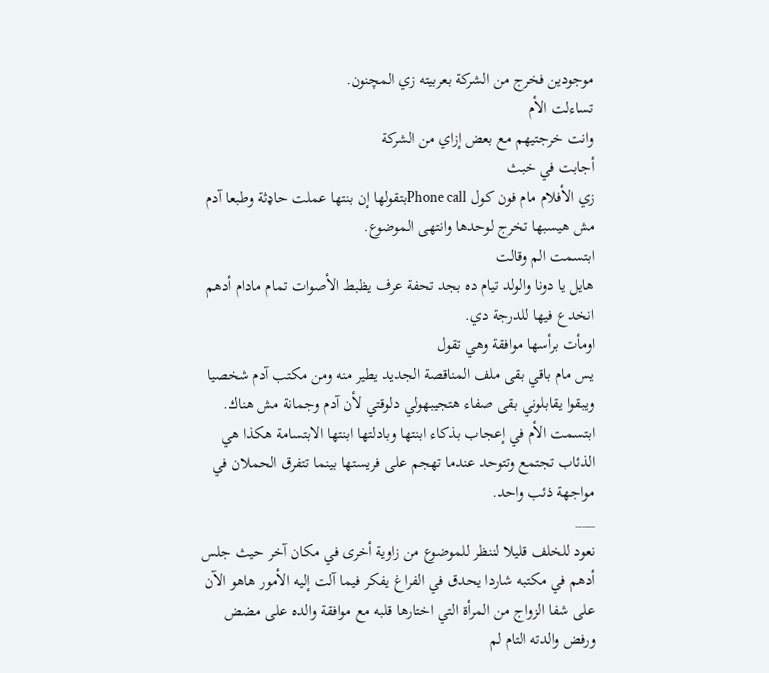موجودين فخرج من الشركة بعربيته زي المچنون.
تساءلت الأم
وانت خرجتيهم مع بعض إزاي من الشركة
أجابت في خبث
زي الأفلام مام فون كول Phone callبتقولها إن بنتها عملت حاډثة وطبعا آدم مش هيسبها تخرج لوحدها وانتهى الموضوع.
ابتسمت الم وقالت
هايل يا دونا والولد تيام ده بجد تحفة عرف يظبط الأصوات تمام مادام أدهم انخدع فيها للدرجة دي.
اومأت برأسها موافقة وهي تقول
يس مام باقي بقى ملف المناقصة الجديد يطير منه ومن مكتب آدم شخصيا ويبقوا يقابلوني بقى صفاء هتجيبهولي دلوقتي لأن آدم وجمانة مش هناك.
ابتسمت الأم في إعجاب بذكاء ابنتها وبادلتها ابنتها الابتسامة هكذا هي الذئاب تجتمع وتتوحد عندما تهجم على فريستها بينما تتفرق الحملان في مواجهة ذئب واحد.
___
نعود للخلف قليلا لننظر للموضوع من زاوية أخرى في مكان آخر حيث جلس أدهم في مكتبه شاردا يحدق في الفراغ يفكر فيما آلت إليه الأمور هاهو الآن على شفا الزواج من المرأة التي اختارها قلبه مع موافقة والده على مضض ورفض والدته التام لم